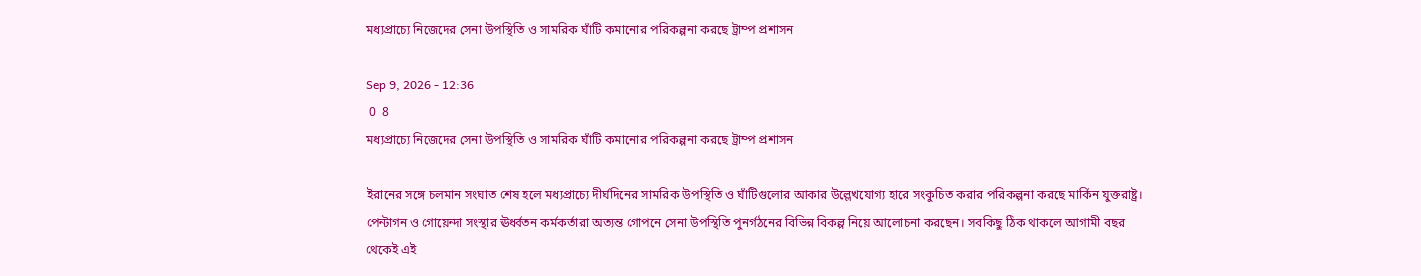মধ্যপ্রাচ্যে নিজেদের সেনা উপস্থিতি ও সামরিক ঘাঁটি কমানোর পরিকল্পনা করছে ট্রাম্প প্রশাসন

Sep 9, 2026 - 12:36
 0  8
মধ্যপ্রাচ্যে নিজেদের সেনা উপস্থিতি ও সামরিক ঘাঁটি কমানোর পরিকল্পনা করছে ট্রাম্প প্রশাসন

ইরানের সঙ্গে চলমান সংঘাত শেষ হলে মধ্যপ্রাচ্যে দীর্ঘদিনের সামরিক উপস্থিতি ও ঘাঁটিগুলোর আকার উল্লেখযোগ্য হারে সংকুচিত করার পরিকল্পনা করছে মার্কিন যুক্তরাষ্ট্র। পেন্টাগন ও গোয়েন্দা সংস্থার ঊর্ধ্বতন কর্মকর্তারা অত্যন্ত গোপনে সেনা উপস্থিতি পুনর্গঠনের বিভিন্ন বিকল্প নিয়ে আলোচনা করছেন। সবকিছু ঠিক থাকলে আগামী বছর থেকেই এই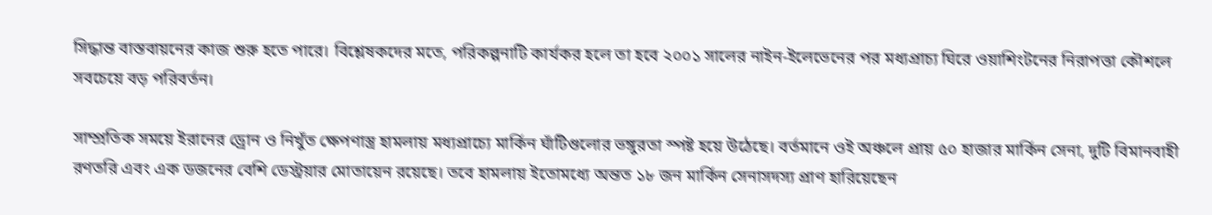সিদ্ধান্ত বাস্তবায়নের কাজ শুরু হতে পারে। বিশ্লেষকদের মতে, পরিকল্পনাটি কার্যকর হলে তা হবে ২০০১ সালের নাইন-ইলেভেনের পর মধ্যপ্রাচ্য ঘিরে ওয়াশিংটনের নিরাপত্তা কৌশলে সবচেয়ে বড় পরিবর্তন।

সাম্প্রতিক সময়ে ইরানের ড্রোন ও নিখুঁত ক্ষেপণাস্ত্র হামলায় মধ্যপ্রাচ্যে মার্কিন ঘাঁটিগুলোর ভঙ্গুরতা স্পষ্ট হয়ে উঠেছে। বর্তমানে ওই অঞ্চলে প্রায় ৫০ হাজার মার্কিন সেনা, দুটি বিমানবাহী রণতরি এবং এক ডজনের বেশি ডেস্ট্রয়ার মোতায়েন রয়েছে। তবে হামলায় ইতোমধ্যে অন্তত ১৮ জন মার্কিন সেনাসদস্য প্রাণ হারিয়েছেন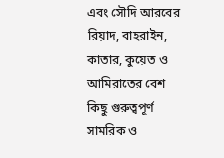এবং সৌদি আরবের রিয়াদ, বাহরাইন, কাতার, কুয়েত ও আমিরাতের বেশ কিছু গুরুত্বপূর্ণ সামরিক ও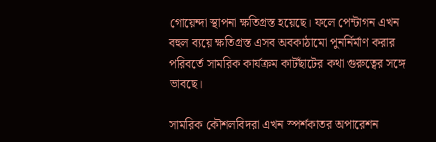গোয়েন্দা স্থাপনা ক্ষতিগ্রস্ত হয়েছে। ফলে পেন্টাগন এখন বহুল ব্যয়ে ক্ষতিগ্রস্ত এসব অবকাঠামো পুনর্নির্মাণ করার পরিবর্তে সামরিক কার্যক্রম কাটছাঁটের কথা গুরুত্বের সঙ্গে ভাবছে।

সামরিক কৌশলবিদরা এখন স্পর্শকাতর অপারেশন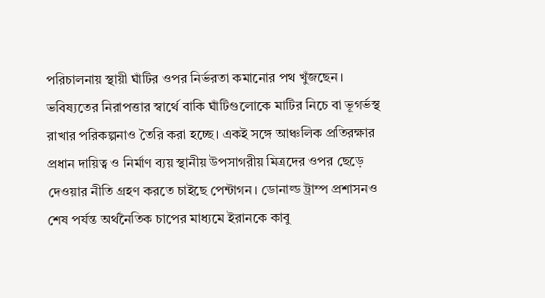পরিচালনায় স্থায়ী ঘাঁটির ওপর নির্ভরতা কমানোর পথ খুঁজছেন। ভবিষ্যতের নিরাপত্তার স্বার্থে বাকি ঘাঁটিগুলোকে মাটির নিচে বা ভূগর্ভস্থ রাখার পরিকল্পনাও তৈরি করা হচ্ছে। একই সঙ্গে আঞ্চলিক প্রতিরক্ষার প্রধান দায়িত্ব ও নির্মাণ ব্যয় স্থানীয় উপসাগরীয় মিত্রদের ওপর ছেড়ে দেওয়ার নীতি গ্রহণ করতে চাইছে পেন্টাগন। ডোনাল্ড ট্রাম্প প্রশাসনও শেষ পর্যন্ত অর্থনৈতিক চাপের মাধ্যমে ইরানকে কাবু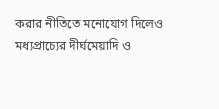করার নীতিতে মনোযোগ দিলেও মধ্যপ্রাচ্যের দীর্ঘমেয়াদি ও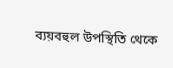ব্যয়বহুল উপস্থিতি থেকে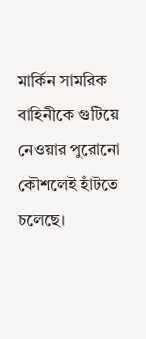মার্কিন সামরিক বাহিনীকে গুটিয়ে নেওয়ার পুরোনো কৌশলেই হাঁটতে চলেছে।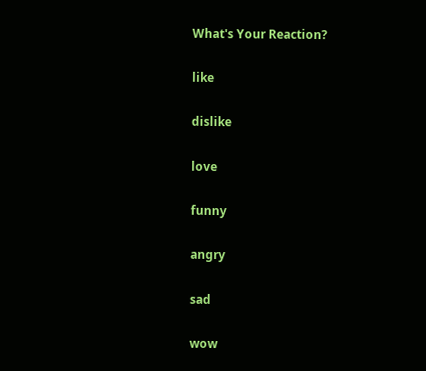What's Your Reaction?

like

dislike

love

funny

angry

sad

wow